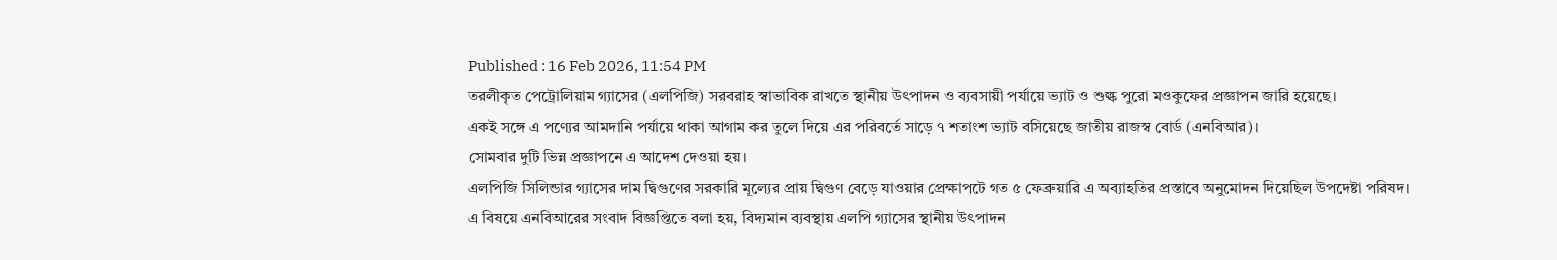Published : 16 Feb 2026, 11:54 PM
তরলীকৃত পেট্রোলিয়াম গ্যাসের (এলপিজি) সরবরাহ স্বাভাবিক রাখতে স্থানীয় উৎপাদন ও ব্যবসায়ী পর্যায়ে ভ্যাট ও শুল্ক পুরো মওকুফের প্রজ্ঞাপন জারি হয়েছে।
একই সঙ্গে এ পণ্যের আমদানি পর্যায়ে থাকা আগাম কর তুলে দিয়ে এর পরিবর্তে সাড়ে ৭ শতাংশ ভ্যাট বসিয়েছে জাতীয় রাজস্ব বোর্ড (এনবিআর)।
সোমবার দুটি ভিন্ন প্রজ্ঞাপনে এ আদেশ দেওয়া হয়।
এলপিজি সিলিন্ডার গ্যাসের দাম দ্বিগুণের সরকারি মূল্যের প্রায় দ্বিগুণ বেড়ে যাওয়ার প্রেক্ষাপটে গত ৫ ফেব্রুয়ারি এ অব্যাহতির প্রস্তাবে অনুমোদন দিয়েছিল উপদেষ্টা পরিষদ।
এ বিষয়ে এনবিআরের সংবাদ বিজ্ঞপ্তিতে বলা হয়, বিদ্যমান ব্যবস্থায় এলপি গ্যাসের স্থানীয় উৎপাদন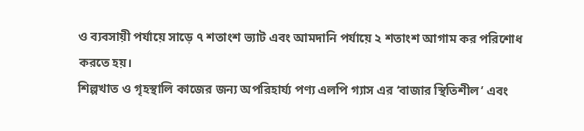ও ব্যবসায়ী পর্যায়ে সাড়ে ৭ শতাংশ ভ্যাট এবং আমদানি পর্যায়ে ২ শতাংশ আগাম কর পরিশোধ করতে হয়।
শিল্পখাত ও গৃহস্থালি কাজের জন্য অপরিহার্য্য পণ্য এলপি গ্যাস এর ‘বাজার স্থিতিশীল’ এবং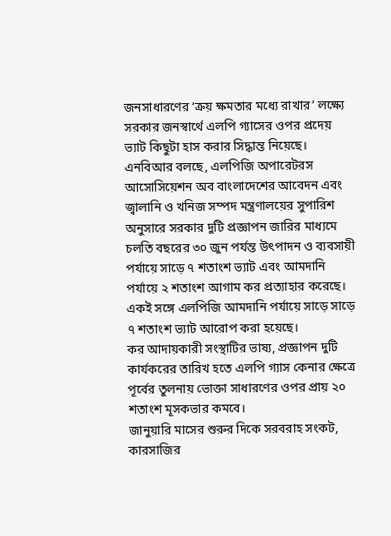জনসাধারণের ‘ক্রয় ক্ষমতার মধ্যে রাখার’ লক্ষ্যে সরকার জনস্বার্থে এলপি গ্যাসের ওপর প্রদেয় ভ্যাট কিছুটা হাস করার সিদ্ধান্ত নিয়েছে।
এনবিআর বলছে, এলপিজি অপারেটরস আসোসিয়েশন অব বাংলাদেশের আবেদন এবং জ্বালানি ও খনিজ সম্পদ মন্ত্রণালয়ের সুপারিশ অনুসারে সরকার দুটি প্রজ্ঞাপন জারির মাধ্যমে চলতি বছরের ৩০ জুন পর্যন্ত উৎপাদন ও ব্যবসায়ী পর্যায়ে সাড়ে ৭ শতাংশ ভ্যাট এবং আমদানি পর্যায়ে ২ শতাংশ আগাম কর প্রত্যাহার করেছে।
একই সঙ্গে এলপিজি আমদানি পর্যায়ে সাড়ে সাড়ে ৭ শতাংশ ভ্যাট আরোপ করা হয়েছে।
কর আদায়কারী সংস্থাটির ভাষ্য, প্রজ্ঞাপন দুটি কার্যকরের তারিখ হতে এলপি গ্যাস কেনার ক্ষেত্রে পূর্বের তুলনায় ভোক্তা সাধারণের ওপর প্রায় ২০ শতাংশ মূসকভার কমবে।
জানুয়ারি মাসের শুরুর দিকে সরবরাহ সংকট, কারসাজির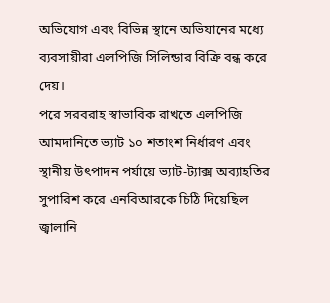অভিযোগ এবং বিভিন্ন স্থানে অভিযানের মধ্যে ব্যবসায়ীরা এলপিজি সিলিন্ডার বিক্রি বন্ধ করে দেয়।
পরে সরবরাহ স্বাভাবিক রাখতে এলপিজি আমদানিতে ভ্যাট ১০ শতাংশ নির্ধারণ এবং স্থানীয় উৎপাদন পর্যায়ে ভ্যাট-ট্যাক্স অব্যাহতির সুপারিশ করে এনবিআরকে চিঠি দিয়েছিল জ্বালানি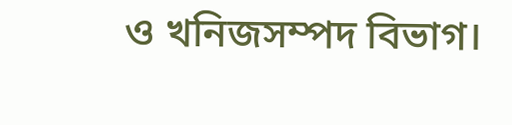ও খনিজসম্পদ বিভাগ।